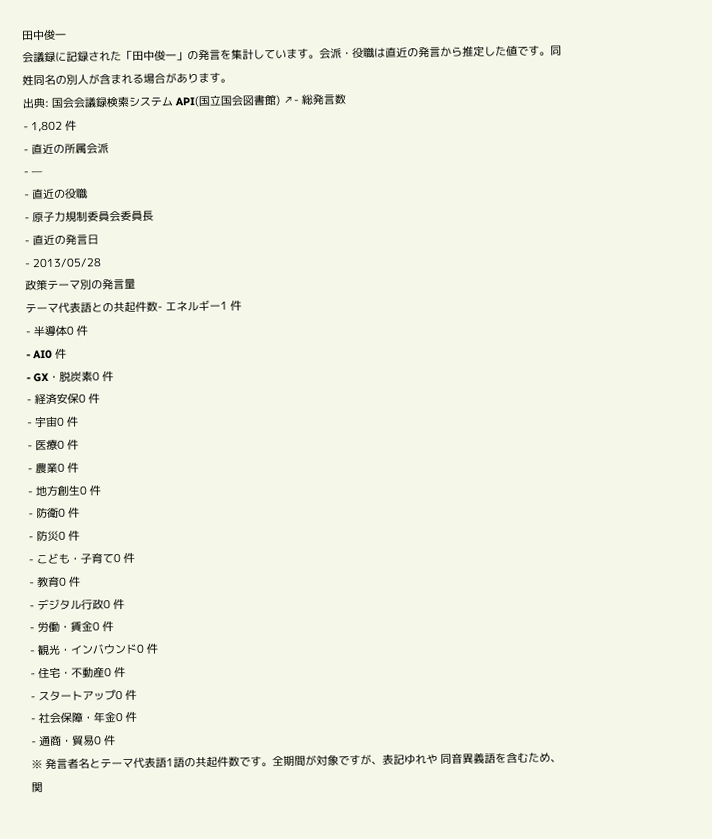田中俊一
会議録に記録された「田中俊一」の発言を集計しています。会派・役職は直近の発言から推定した値です。同姓同名の別人が含まれる場合があります。
出典: 国会会議録検索システム API(国立国会図書館) ↗- 総発言数
- 1,802 件
- 直近の所属会派
- —
- 直近の役職
- 原子力規制委員会委員長
- 直近の発言日
- 2013/05/28
政策テーマ別の発言量
テーマ代表語との共起件数- エネルギー1 件
- 半導体0 件
- AI0 件
- GX・脱炭素0 件
- 経済安保0 件
- 宇宙0 件
- 医療0 件
- 農業0 件
- 地方創生0 件
- 防衛0 件
- 防災0 件
- こども・子育て0 件
- 教育0 件
- デジタル行政0 件
- 労働・賃金0 件
- 観光・インバウンド0 件
- 住宅・不動産0 件
- スタートアップ0 件
- 社会保障・年金0 件
- 通商・貿易0 件
※ 発言者名とテーマ代表語1語の共起件数です。全期間が対象ですが、表記ゆれや 同音異義語を含むため、関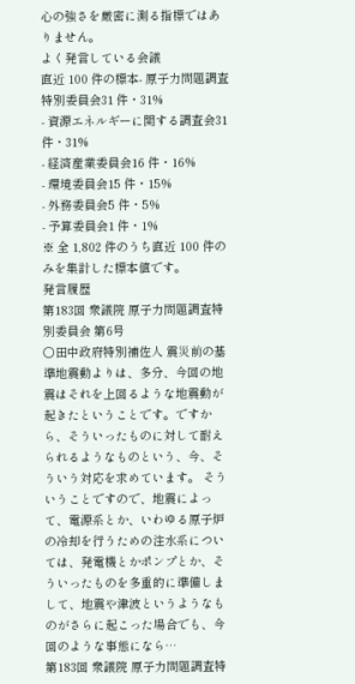心の強さを厳密に測る指標ではありません。
よく発言している会議
直近 100 件の標本- 原子力問題調査特別委員会31 件・31%
- 資源エネルギーに関する調査会31 件・31%
- 経済産業委員会16 件・16%
- 環境委員会15 件・15%
- 外務委員会5 件・5%
- 予算委員会1 件・1%
※ 全 1,802 件のうち直近 100 件のみを集計した標本値です。
発言履歴
第183回 衆議院 原子力問題調査特別委員会 第6号
○田中政府特別補佐人 震災前の基準地震動よりは、多分、今回の地震はそれを上回るような地震動が起きたということです。ですから、そういったものに対して耐えられるようなものという、今、そういう対応を求めています。 そういうことですので、地震によって、電源系とか、いわゆる原子炉の冷却を行うための注水系については、発電機とかポンプとか、そういったものを多重的に準備しまして、地震や津波というようなものがさらに起こった場合でも、今回のような事態になら…
第183回 衆議院 原子力問題調査特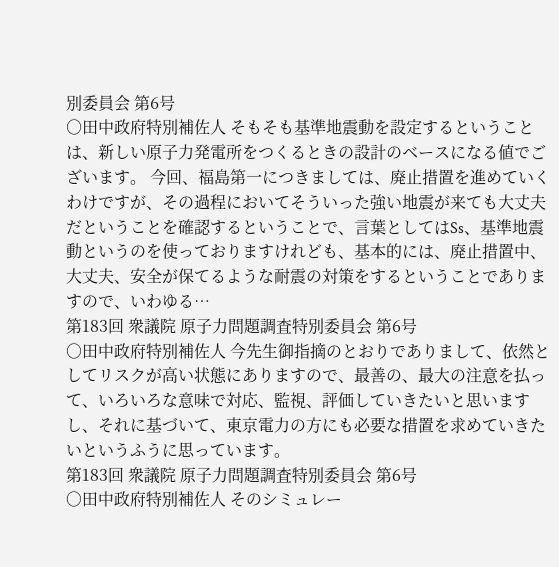別委員会 第6号
○田中政府特別補佐人 そもそも基準地震動を設定するということは、新しい原子力発電所をつくるときの設計のベースになる値でございます。 今回、福島第一につきましては、廃止措置を進めていくわけですが、その過程においてそういった強い地震が来ても大丈夫だということを確認するということで、言葉としてはSs、基準地震動というのを使っておりますけれども、基本的には、廃止措置中、大丈夫、安全が保てるような耐震の対策をするということでありますので、いわゆる…
第183回 衆議院 原子力問題調査特別委員会 第6号
○田中政府特別補佐人 今先生御指摘のとおりでありまして、依然としてリスクが高い状態にありますので、最善の、最大の注意を払って、いろいろな意味で対応、監視、評価していきたいと思いますし、それに基づいて、東京電力の方にも必要な措置を求めていきたいというふうに思っています。
第183回 衆議院 原子力問題調査特別委員会 第6号
○田中政府特別補佐人 そのシミュレー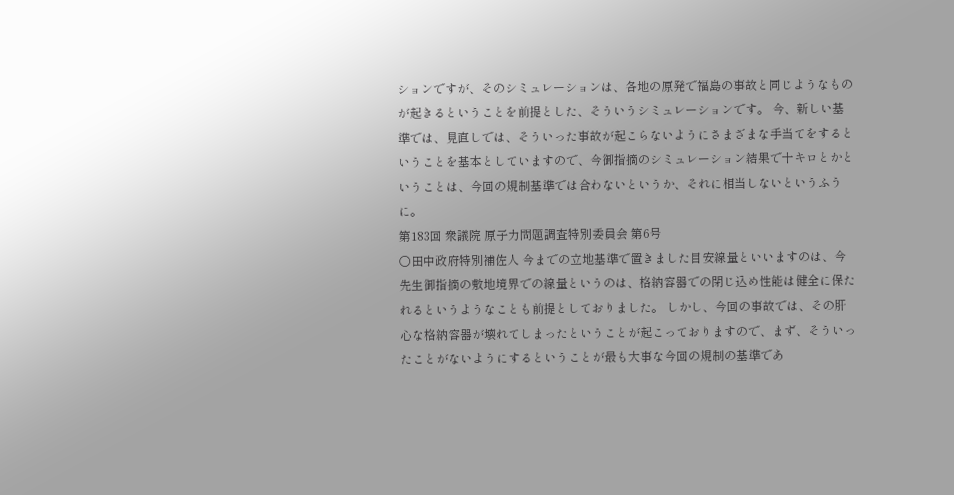ションですが、そのシミュレーションは、各地の原発で福島の事故と同じようなものが起きるということを前提とした、そういうシミュレーションです。 今、新しい基準では、見直しでは、そういった事故が起こらないようにさまざまな手当てをするということを基本としていますので、今御指摘のシミュレーション結果で十キロとかということは、今回の規制基準では合わないというか、それに相当しないというふうに。
第183回 衆議院 原子力問題調査特別委員会 第6号
○田中政府特別補佐人 今までの立地基準で置きました目安線量といいますのは、今先生御指摘の敷地境界での線量というのは、格納容器での閉じ込め性能は健全に保たれるというようなことも前提としておりました。 しかし、今回の事故では、その肝心な格納容器が壊れてしまったということが起こっておりますので、まず、そういったことがないようにするということが最も大事な今回の規制の基準であ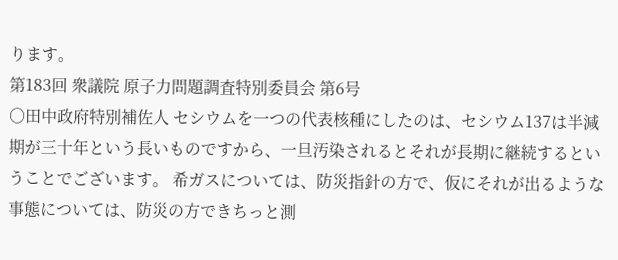ります。
第183回 衆議院 原子力問題調査特別委員会 第6号
○田中政府特別補佐人 セシウムを一つの代表核種にしたのは、セシウム137は半減期が三十年という長いものですから、一旦汚染されるとそれが長期に継続するということでございます。 希ガスについては、防災指針の方で、仮にそれが出るような事態については、防災の方できちっと測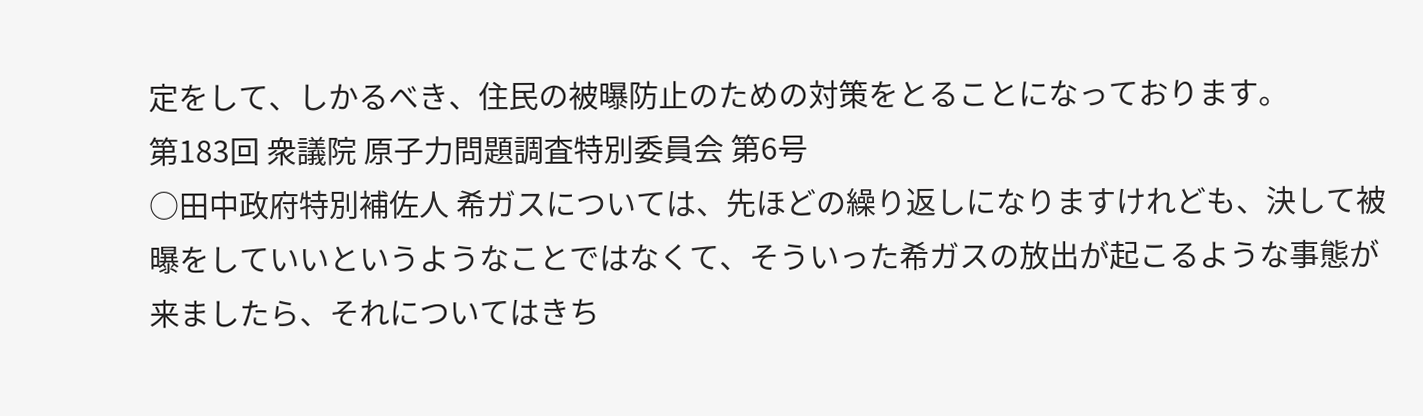定をして、しかるべき、住民の被曝防止のための対策をとることになっております。
第183回 衆議院 原子力問題調査特別委員会 第6号
○田中政府特別補佐人 希ガスについては、先ほどの繰り返しになりますけれども、決して被曝をしていいというようなことではなくて、そういった希ガスの放出が起こるような事態が来ましたら、それについてはきち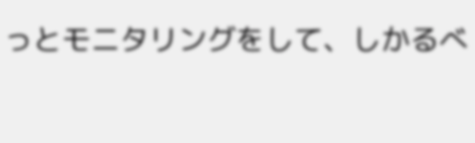っとモニタリングをして、しかるべ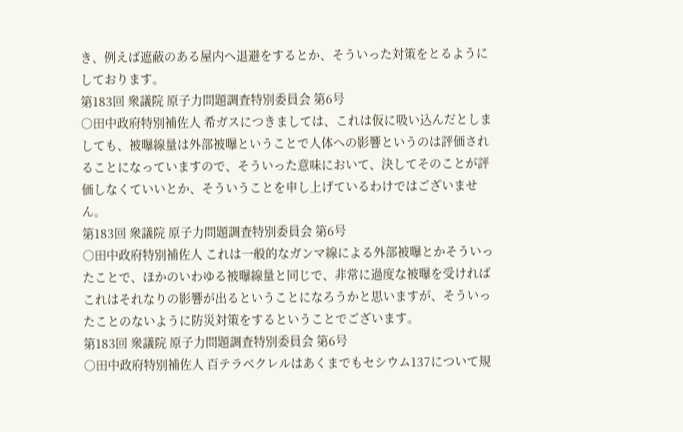き、例えば遮蔽のある屋内へ退避をするとか、そういった対策をとるようにしております。
第183回 衆議院 原子力問題調査特別委員会 第6号
○田中政府特別補佐人 希ガスにつきましては、これは仮に吸い込んだとしましても、被曝線量は外部被曝ということで人体への影響というのは評価されることになっていますので、そういった意味において、決してそのことが評価しなくていいとか、そういうことを申し上げているわけではございません。
第183回 衆議院 原子力問題調査特別委員会 第6号
○田中政府特別補佐人 これは一般的なガンマ線による外部被曝とかそういったことで、ほかのいわゆる被曝線量と同じで、非常に過度な被曝を受ければこれはそれなりの影響が出るということになろうかと思いますが、そういったことのないように防災対策をするということでございます。
第183回 衆議院 原子力問題調査特別委員会 第6号
○田中政府特別補佐人 百テラベクレルはあくまでもセシウム137について規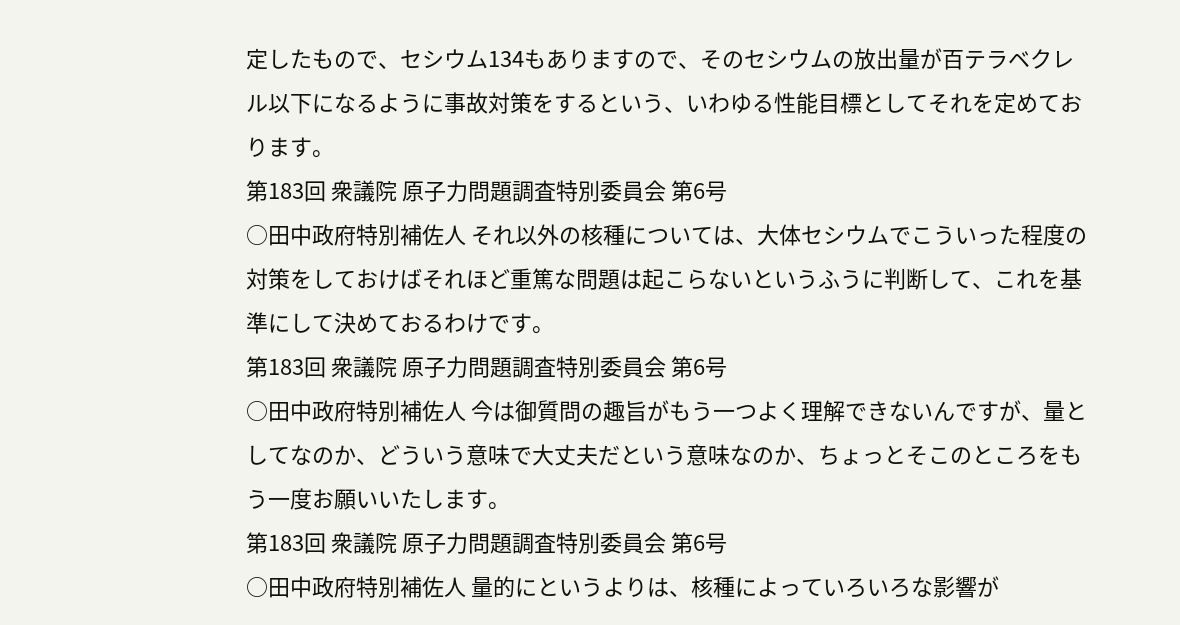定したもので、セシウム134もありますので、そのセシウムの放出量が百テラベクレル以下になるように事故対策をするという、いわゆる性能目標としてそれを定めております。
第183回 衆議院 原子力問題調査特別委員会 第6号
○田中政府特別補佐人 それ以外の核種については、大体セシウムでこういった程度の対策をしておけばそれほど重篤な問題は起こらないというふうに判断して、これを基準にして決めておるわけです。
第183回 衆議院 原子力問題調査特別委員会 第6号
○田中政府特別補佐人 今は御質問の趣旨がもう一つよく理解できないんですが、量としてなのか、どういう意味で大丈夫だという意味なのか、ちょっとそこのところをもう一度お願いいたします。
第183回 衆議院 原子力問題調査特別委員会 第6号
○田中政府特別補佐人 量的にというよりは、核種によっていろいろな影響が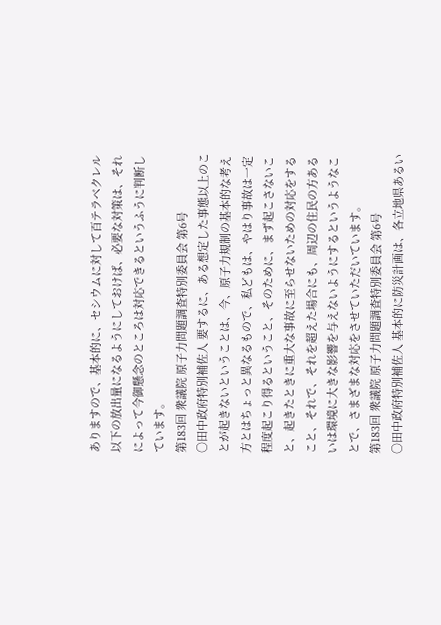ありますので、基本的に、セシウムに対して百テラベクレル以下の放出量になるようにしておけば、必要な対策は、それによって今御懸念のところは対応できるというふうに判断しています。
第183回 衆議院 原子力問題調査特別委員会 第6号
○田中政府特別補佐人 要するに、ある想定した事態以上のことが起きないということは、今、原子力規制の基本的な考え方とはちょっと異なるもので、私どもは、やはり事故は一定程度起こり得るということ、そのために、まず起こさないこと、起きたときに重大な事故に至らせないための対応をすること、それで、それを超えた場合にも、周辺の住民の方あるいは環境に大きな影響を与えないようにするというようなことで、さまざまな対応をさせていただいています。
第183回 衆議院 原子力問題調査特別委員会 第6号
○田中政府特別補佐人 基本的に防災計画は、各立地県あるい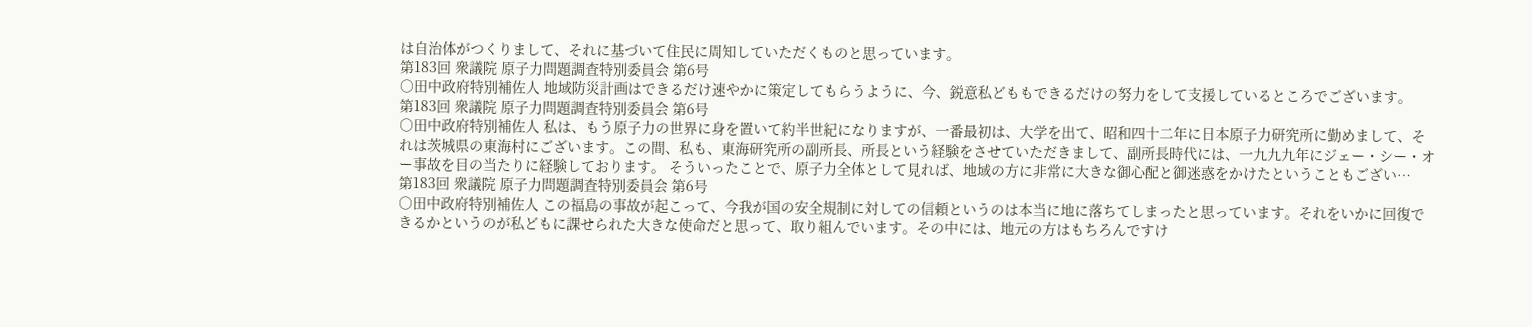は自治体がつくりまして、それに基づいて住民に周知していただくものと思っています。
第183回 衆議院 原子力問題調査特別委員会 第6号
○田中政府特別補佐人 地域防災計画はできるだけ速やかに策定してもらうように、今、鋭意私どももできるだけの努力をして支援しているところでございます。
第183回 衆議院 原子力問題調査特別委員会 第6号
○田中政府特別補佐人 私は、もう原子力の世界に身を置いて約半世紀になりますが、一番最初は、大学を出て、昭和四十二年に日本原子力研究所に勤めまして、それは茨城県の東海村にございます。この間、私も、東海研究所の副所長、所長という経験をさせていただきまして、副所長時代には、一九九九年にジェー・シー・オー事故を目の当たりに経験しております。 そういったことで、原子力全体として見れば、地域の方に非常に大きな御心配と御迷惑をかけたということもござい…
第183回 衆議院 原子力問題調査特別委員会 第6号
○田中政府特別補佐人 この福島の事故が起こって、今我が国の安全規制に対しての信頼というのは本当に地に落ちてしまったと思っています。それをいかに回復できるかというのが私どもに課せられた大きな使命だと思って、取り組んでいます。その中には、地元の方はもちろんですけ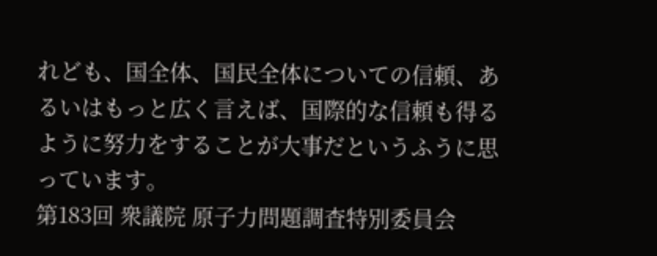れども、国全体、国民全体についての信頼、あるいはもっと広く言えば、国際的な信頼も得るように努力をすることが大事だというふうに思っています。
第183回 衆議院 原子力問題調査特別委員会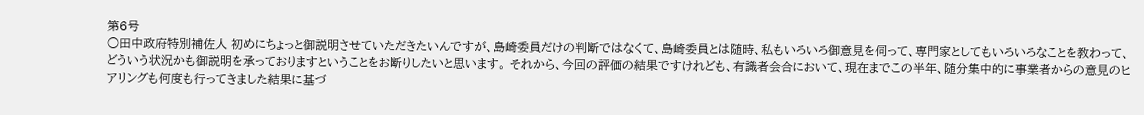第6号
○田中政府特別補佐人 初めにちょっと御説明させていただきたいんですが、島崎委員だけの判断ではなくて、島崎委員とは随時、私もいろいろ御意見を伺って、専門家としてもいろいろなことを教わって、どういう状況かも御説明を承っておりますということをお断りしたいと思います。 それから、今回の評価の結果ですけれども、有識者会合において、現在までこの半年、随分集中的に事業者からの意見のヒアリングも何度も行ってきました結果に基づ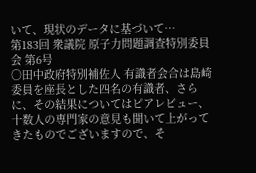いて、現状のデータに基づいて…
第183回 衆議院 原子力問題調査特別委員会 第6号
○田中政府特別補佐人 有識者会合は島崎委員を座長とした四名の有識者、さらに、その結果についてはピアレビュー、十数人の専門家の意見も聞いて上がってきたものでございますので、そ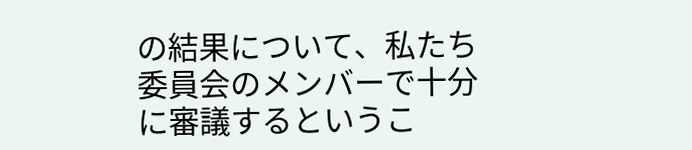の結果について、私たち委員会のメンバーで十分に審議するというこ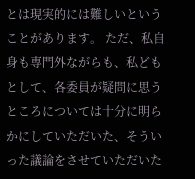とは現実的には難しいということがあります。 ただ、私自身も専門外ながらも、私どもとして、各委員が疑問に思うところについては十分に明らかにしていただいた、そういった議論をさせていただいた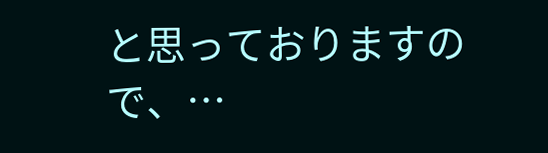と思っておりますので、…